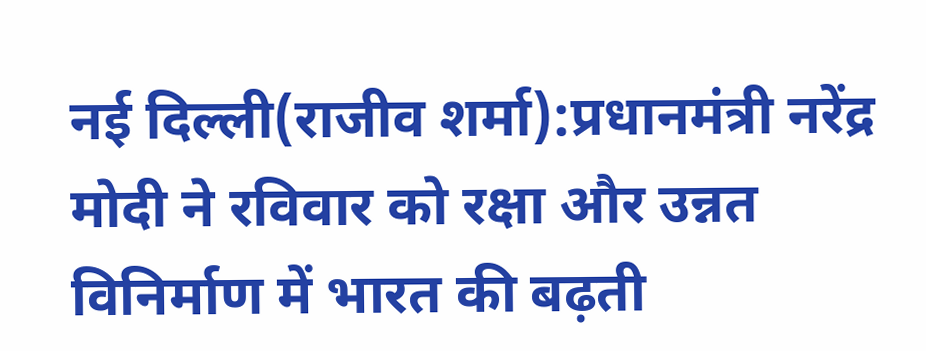नई दिल्ली(राजीव शर्मा):प्रधानमंत्री नरेंद्र मोदी ने रविवार को रक्षा और उन्नत विनिर्माण में भारत की बढ़ती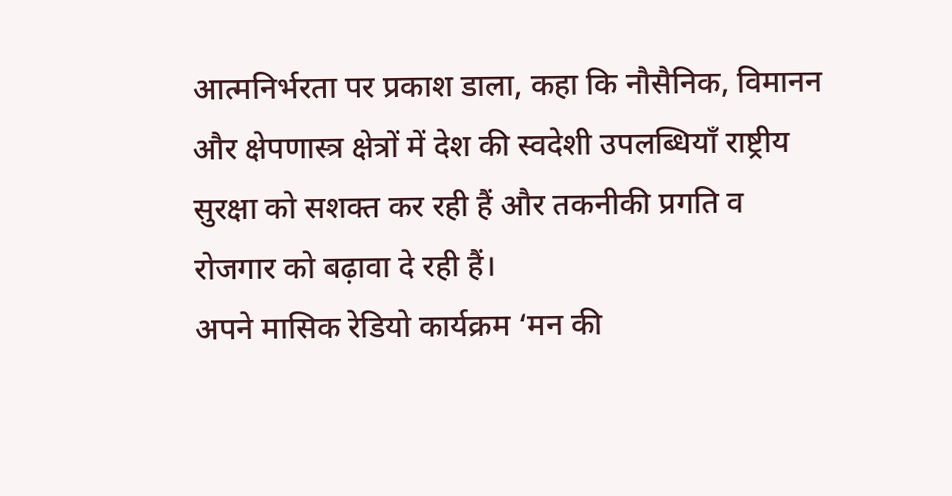आत्मनिर्भरता पर प्रकाश डाला, कहा कि नौसैनिक, विमानन और क्षेपणास्त्र क्षेत्रों में देश की स्वदेशी उपलब्धियाँ राष्ट्रीय सुरक्षा को सशक्त कर रही हैं और तकनीकी प्रगति व रोजगार को बढ़ावा दे रही हैं।
अपने मासिक रेडियो कार्यक्रम ‘मन की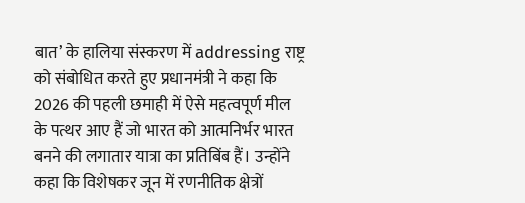बात’ के हालिया संस्करण में addressing राष्ट्र को संबोधित करते हुए प्रधानमंत्री ने कहा कि 2026 की पहली छमाही में ऐसे महत्वपूर्ण मील के पत्थर आए हैं जो भारत को आत्मनिर्भर भारत बनने की लगातार यात्रा का प्रतिबिंब हैं। उन्होंने कहा कि विशेषकर जून में रणनीतिक क्षेत्रों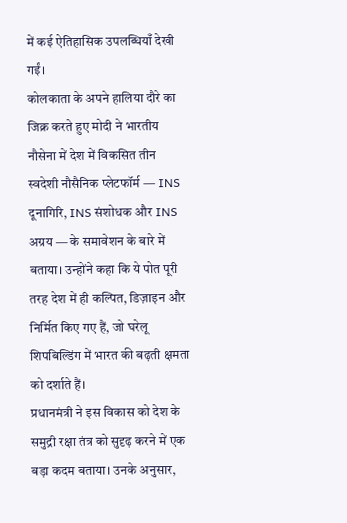में कई ऐतिहासिक उपलब्धियाँ देखी गईं।
कोलकाता के अपने हालिया दौरे का जिक्र करते हुए मोदी ने भारतीय नौसेना में देश में विकसित तीन स्वदेशी नौसैनिक प्लेटफॉर्म — INS दूनागिरि, INS संशोधक और INS अग्रय — के समावेशन के बारे में बताया। उन्होंने कहा कि ये पोत पूरी तरह देश में ही कल्पित, डिज़ाइन और निर्मित किए गए हैं, जो घरेलू शिपबिल्डिंग में भारत की बढ़ती क्षमता को दर्शाते हैं।
प्रधानमंत्री ने इस विकास को देश के समुद्री रक्षा तंत्र को सुदृढ़ करने में एक बड़ा कदम बताया। उनके अनुसार,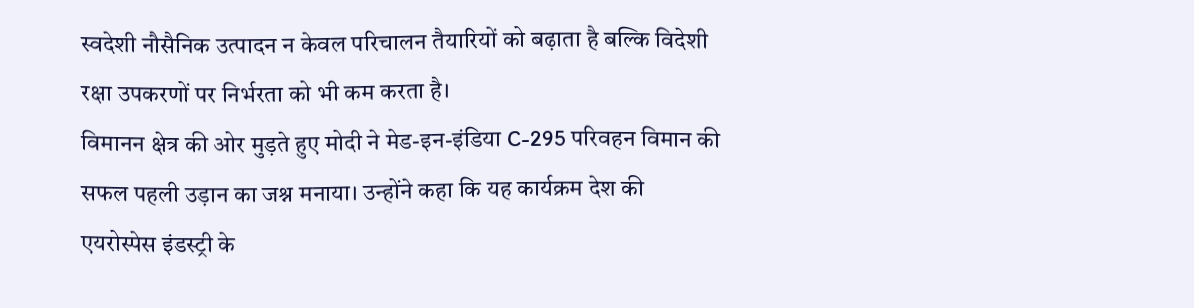स्वदेशी नौसैनिक उत्पादन न केवल परिचालन तैयारियों को बढ़ाता है बल्कि विदेशी रक्षा उपकरणों पर निर्भरता को भी कम करता है।
विमानन क्षेत्र की ओर मुड़ते हुए मोदी ने मेड-इन-इंडिया C-295 परिवहन विमान की सफल पहली उड़ान का जश्न मनाया। उन्होंने कहा कि यह कार्यक्रम देश की एयरोस्पेस इंडस्ट्री के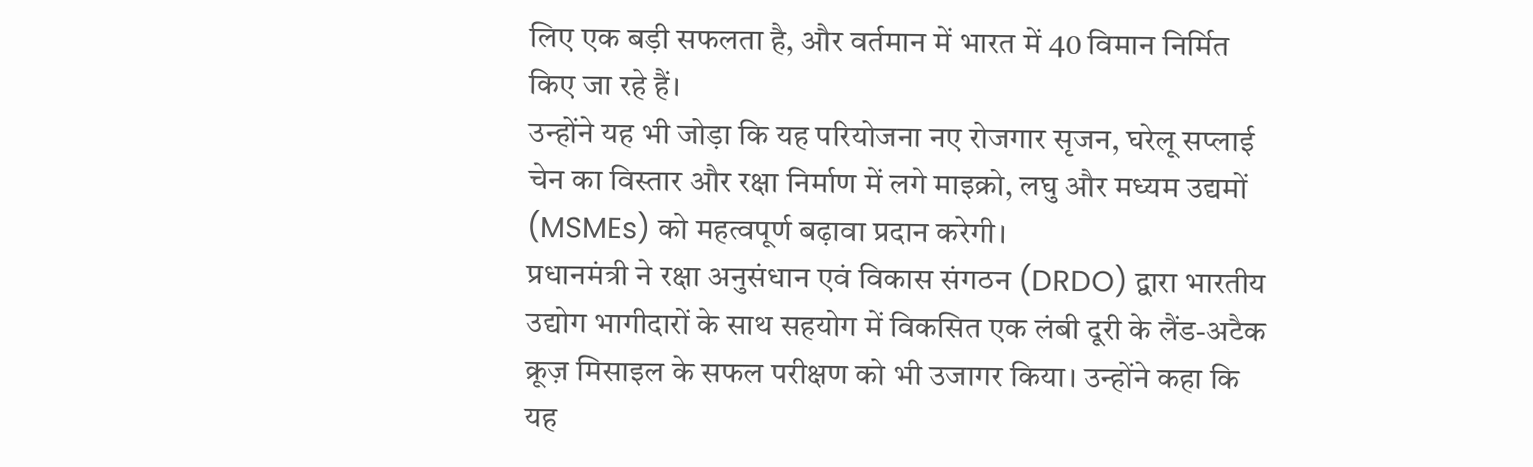लिए एक बड़ी सफलता है, और वर्तमान में भारत में 40 विमान निर्मित किए जा रहे हैं।
उन्होंने यह भी जोड़ा कि यह परियोजना नए रोजगार सृजन, घरेलू सप्लाई चेन का विस्तार और रक्षा निर्माण में लगे माइक्रो, लघु और मध्यम उद्यमों (MSMEs) को महत्वपूर्ण बढ़ावा प्रदान करेगी।
प्रधानमंत्री ने रक्षा अनुसंधान एवं विकास संगठन (DRDO) द्वारा भारतीय उद्योग भागीदारों के साथ सहयोग में विकसित एक लंबी दूरी के लैंड-अटैक क्रूज़ मिसाइल के सफल परीक्षण को भी उजागर किया। उन्होंने कहा कि यह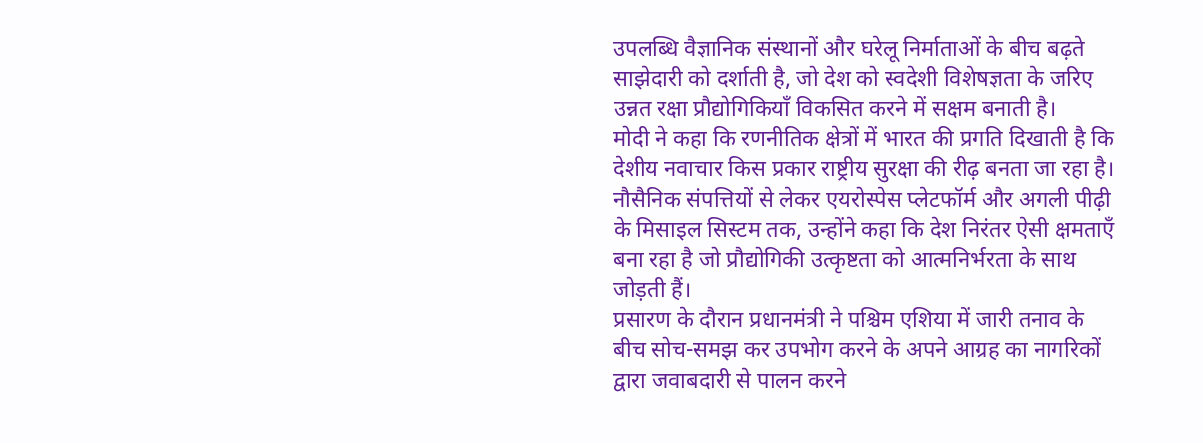उपलब्धि वैज्ञानिक संस्थानों और घरेलू निर्माताओं के बीच बढ़ते साझेदारी को दर्शाती है, जो देश को स्वदेशी विशेषज्ञता के जरिए उन्नत रक्षा प्रौद्योगिकियाँ विकसित करने में सक्षम बनाती है।
मोदी ने कहा कि रणनीतिक क्षेत्रों में भारत की प्रगति दिखाती है कि देशीय नवाचार किस प्रकार राष्ट्रीय सुरक्षा की रीढ़ बनता जा रहा है। नौसैनिक संपत्तियों से लेकर एयरोस्पेस प्लेटफॉर्म और अगली पीढ़ी के मिसाइल सिस्टम तक, उन्होंने कहा कि देश निरंतर ऐसी क्षमताएँ बना रहा है जो प्रौद्योगिकी उत्कृष्टता को आत्मनिर्भरता के साथ जोड़ती हैं।
प्रसारण के दौरान प्रधानमंत्री ने पश्चिम एशिया में जारी तनाव के बीच सोच-समझ कर उपभोग करने के अपने आग्रह का नागरिकों द्वारा जवाबदारी से पालन करने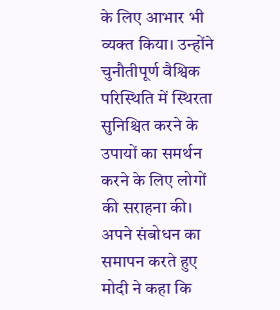के लिए आभार भी व्यक्त किया। उन्होंने चुनौतीपूर्ण वैश्विक परिस्थिति में स्थिरता सुनिश्चित करने के उपायों का समर्थन करने के लिए लोगों की सराहना की।
अपने संबोधन का समापन करते हुए मोदी ने कहा कि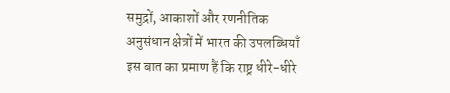समुद्रों, आकाशों और रणनीतिक अनुसंधान क्षेत्रों में भारत की उपलब्धियाँ इस बात का प्रमाण हैं कि राष्ट्र धीरे-धीरे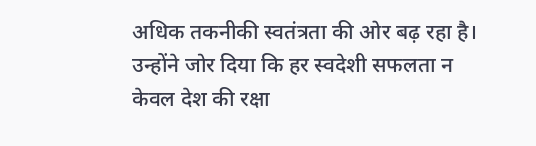अधिक तकनीकी स्वतंत्रता की ओर बढ़ रहा है। उन्होंने जोर दिया कि हर स्वदेशी सफलता न केवल देश की रक्षा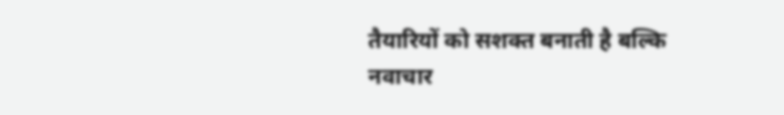तैयारियों को सशक्त बनाती है बल्कि नवाचार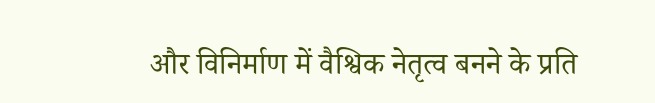और विनिर्माण में वैश्विक नेतृत्व बनने के प्रति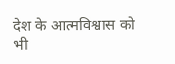देश के आत्मविश्वास को भी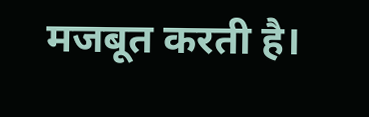मजबूत करती है।